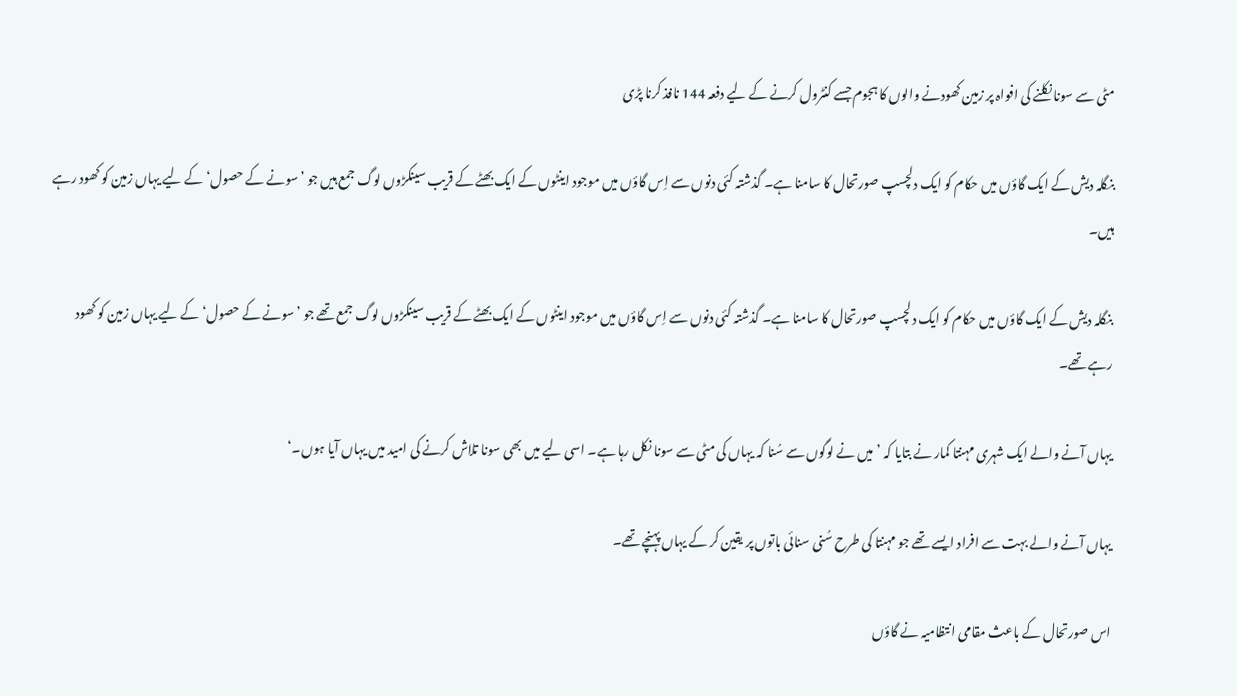مٹی سے سونا نکلنے کی افواہ پر زمین کھودنے والوں کا ہجوم جسے کنٹرول کرنے کے لیے دفعہ 144 نافذ کرنا پڑی

بنگلہ دیش کے ایک گاؤں میں حکام کو ایک دلچسپ صورتحال کا سامنا ہے۔ گذشتہ کئی دنوں سے اِس گاؤں میں موجود اینٹوں کے ایک بھٹے کے قریب سینکڑوں لوگ جمع ہیں جو ’سونے کے حصول‘ کے لیے یہاں زمین کو کھود رہے ہیں۔

بنگلہ دیش کے ایک گاؤں میں حکام کو ایک دلچسپ صورتحال کا سامنا ہے۔ گذشتہ کئی دنوں سے اِس گاؤں میں موجود اینٹوں کے ایک بھٹے کے قریب سینکڑوں لوگ جمع تھے جو ’سونے کے حصول‘ کے لیے یہاں زمین کو کھود رہے تھے۔

یہاں آنے والے ایک شہری مہنتا کمار نے بتایا کہ ’میں نے لوگوں سے سُنا کہ یہاں کی مٹی سے سونا نکل رہا ہے۔ اسی لیے میں بھی سونا تلاش کرنے کی امید میں یہاں آیا ہوں۔‘

یہاں آنے والے بہت سے افراد ایسے تھے جو مہنتا کی طرح سُنی سنائی باتوں پر یقین کر کے یہاں پہنچے تھے۔

اس صورتحال کے باعث مقامی انتظامیہ نے گاؤں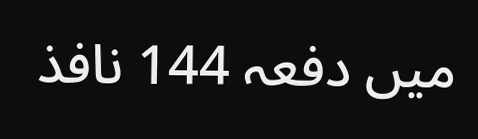میں دفعہ 144 نافذ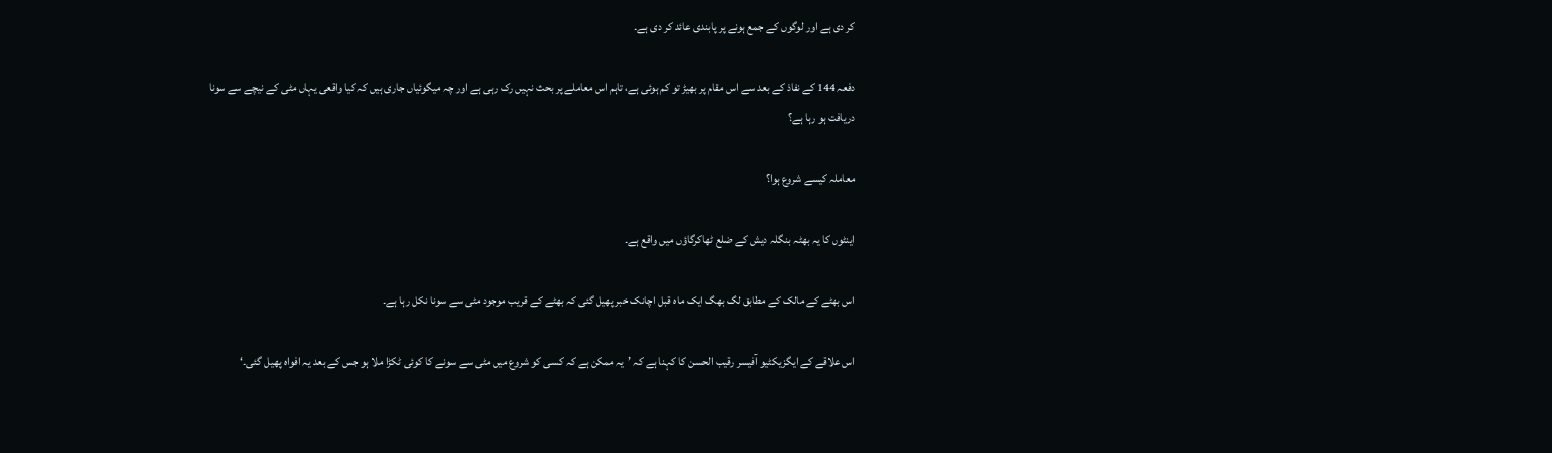کر دی ہے اور لوگوں کے جمع ہونے پر پابندی عائد کر دی ہے۔

دفعہ 144 کے نفاذ کے بعد سے اس مقام پر بھیڑ تو کم ہوئی ہے، تاہم اس معاملے پر بحث نہیں رک رہی ہے اور چہ میگوئیاں جاری ہیں کہ کیا واقعی یہاں مٹی کے نیچے سے سونا دریافت ہو رہا ہے؟

معاملہ کیسے شروع ہوا؟

اینٹوں کا یہ بھٹہ بنگلہ دیش کے ضلع ٹھاکرگاؤں میں واقع ہے۔

اس بھٹے کے مالک کے مطابق لگ بھگ ایک ماہ قبل اچانک خبر پھیل گئی کہ بھٹے کے قریب موجود مٹی سے سونا نکل رہا ہے۔

اس علاقے کے ایگزیکٹیو آفیسر رقیب الحسن کا کہنا ہے کہ ’یہ ممکن ہے کہ کسی کو شروع میں مٹی سے سونے کا کوئی ٹکڑا ملا ہو جس کے بعد یہ افواہ پھیل گئی۔‘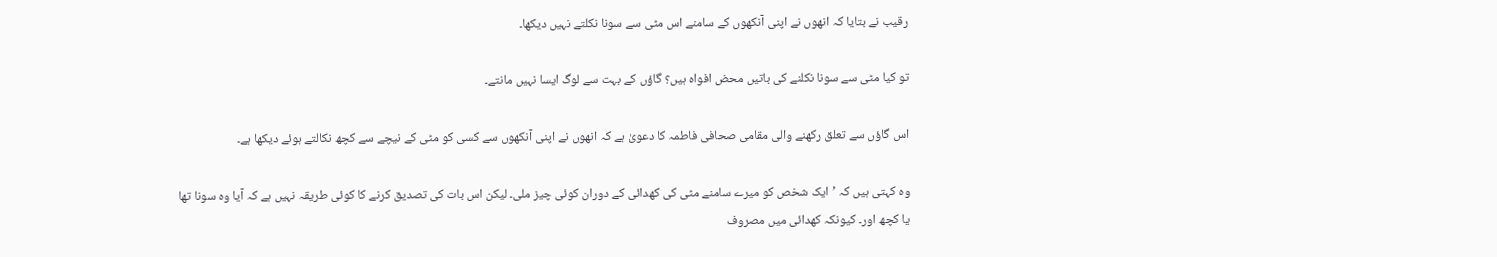رقیب نے بتایا کہ انھوں نے اپنی آنکھوں کے سامنے اس مٹی سے سونا نکلتے نہیں دیکھا۔

تو کیا مٹی سے سونا نکلنے کی باتیں محض افواہ ہیں؟ گاؤں کے بہت سے لوگ ایسا نہیں مانتے۔

اس گاؤں سے تعلق رکھنے والی مقامی صحافی فاطمہ کا دعویٰ ہے کہ انھوں نے اپنی آنکھوں سے کسی کو مٹی کے نیچے سے کچھ نکالتے ہوئے دیکھا ہے۔

وہ کہتی ہیں کہ ’ایک شخص کو میرے سامنے مٹی کی کھدائی کے دوران کوئی چیز ملی۔ لیکن اس بات کی تصدیق کرنے کا کوئی طریقہ نہیں ہے کہ آیا وہ سونا تھا یا کچھ اور۔ کیونکہ کھدائی میں مصروف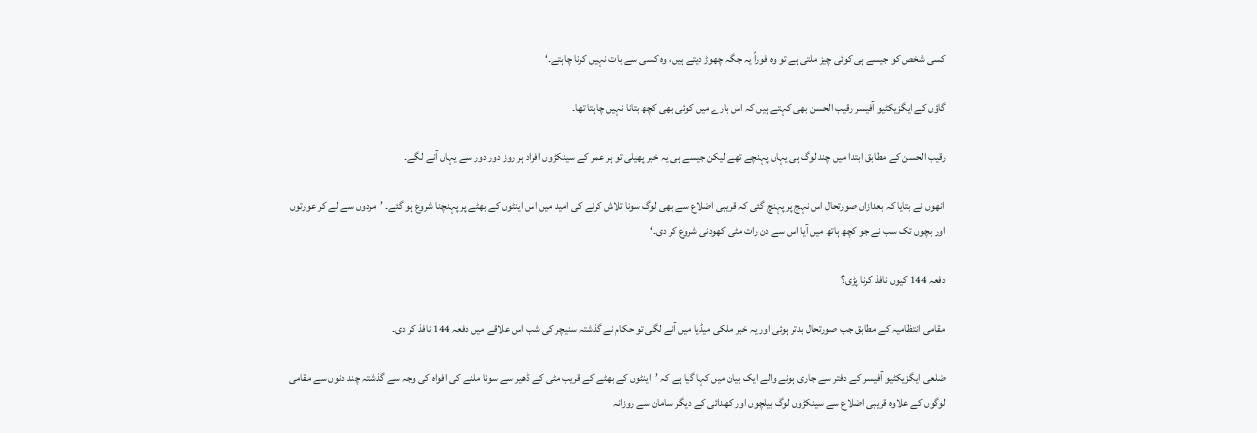کسی شخص کو جیسے ہی کوئی چیز ملتی ہے تو وہ فوراً یہ جگہ چھوڑ دیتے ہیں، وہ کسی سے بات نہیں کرنا چاہتے۔‘

گاؤں کے ایگزیکٹیو آفیسر رقیب الحسن بھی کہتے ہیں کہ اس بارے میں کوئی بھی کچھ بتانا نہیں چاہتا تھا۔

رقیب الحسن کے مطابق ابتدا میں چند لوگ ہی یہاں پہنچے تھے لیکن جیسے ہی یہ خبر پھیلی تو ہر عمر کے سینکڑوں افراد ہر روز دور دور سے یہاں آنے لگے۔

انھوں نے بتایا کہ بعدازاں صورتحال اس نہج پر پہنچ گئی کہ قریبی اضلاع سے بھی لوگ سونا تلاش کرنے کی امید میں اس اینٹوں کے بھٹے پر پہنچنا شروع ہو گئے۔ ’مردوں سے لے کر عورتوں اور بچوں تک سب نے جو کچھ ہاتھ میں آیا اس سے دن رات مٹی کھودنی شروع کر دی۔‘

دفعہ 144 کیوں نافذ کرنا پڑی؟

مقامی انتظامیہ کے مطابق جب صورتحال بدتر ہوئی اور یہ خبر ملکی میڈیا میں آنے لگی تو حکام نے گذشتہ سنیچر کی شب اس علاقے میں دفعہ 144 نافذ کر دی۔

ضلعی ایگزیکٹیو آفیسر کے دفتر سے جاری ہونے والے ایک بیان میں کہا گیا ہے کہ ’اینٹوں کے بھٹے کے قریب مٹی کے ڈھیر سے سونا ملنے کی افواہ کی وجہ سے گذشتہ چند دنوں سے مقامی لوگوں کے علاوہ قریبی اضلاع سے سینکڑوں لوگ بیلچوں اور کھدائی کے دیگر سامان سے روزانہ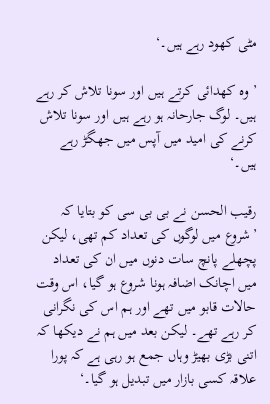مٹی کھود رہے ہیں۔‘

’وہ کھدائی کرتے ہیں اور سونا تلاش کر رہے ہیں۔ لوگ جارحانہ ہو رہے ہیں اور سونا تلاش کرنے کی امید میں آپس میں جھگڑ رہے ہیں۔‘

رقیب الحسن نے بی بی سی کو بتایا کہ ’شروع میں لوگوں کی تعداد کم تھی، لیکن پچھلے پانچ سات دنوں میں ان کی تعداد میں اچانک اضافہ ہونا شروع ہو گیا، اس وقت حالات قابو میں تھے اور ہم اس کی نگرانی کر رہے تھے۔ لیکن بعد میں ہم نے دیکھا کہ اتنی بڑی بھیڑ وہاں جمع ہو رہی ہے کہ پورا علاقہ کسی بازار میں تبدیل ہو گیا۔‘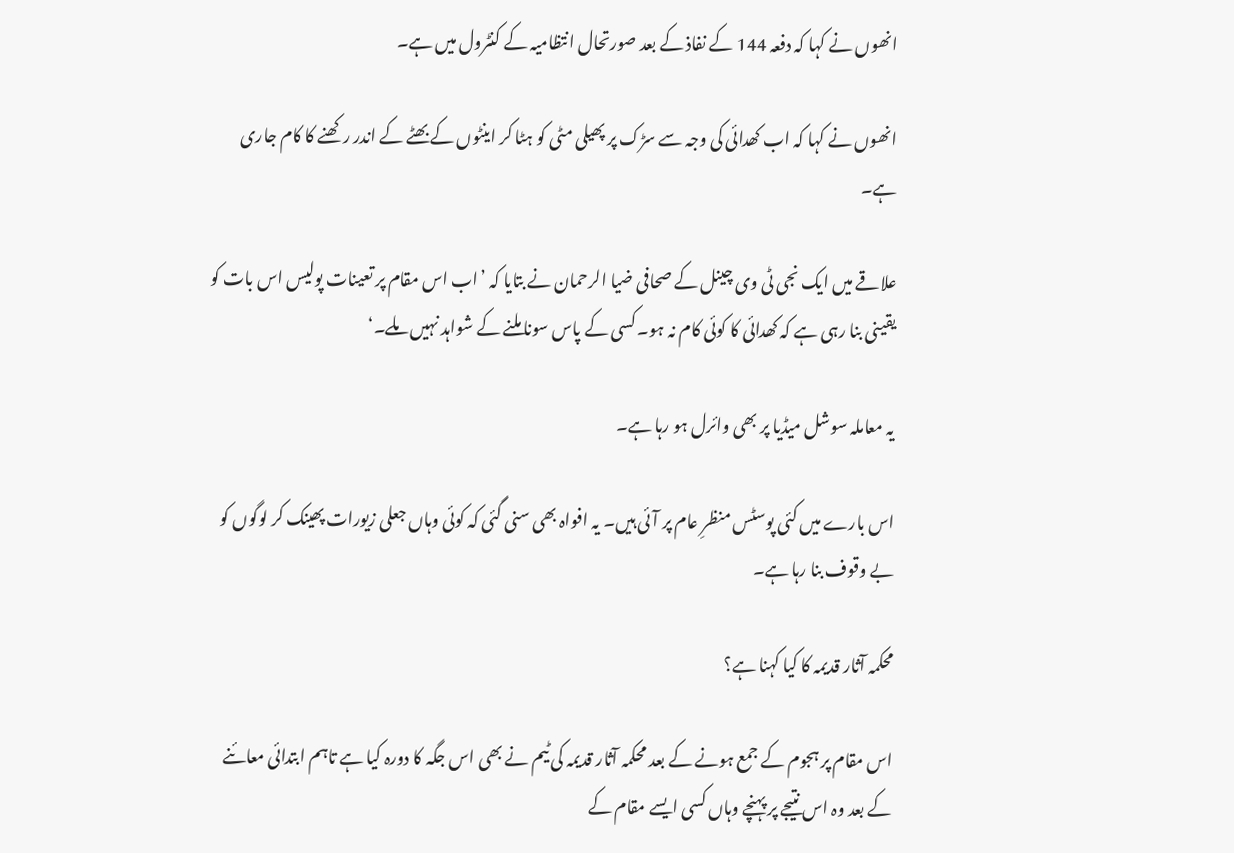انھوں نے کہا کہ دفعہ 144 کے نفاذ کے بعد صورتحال انتظامیہ کے کنٹرول میں ہے۔

انھوں نے کہا کہ اب کھدائی کی وجہ سے سڑک پر پھیلی مٹی کو ہٹا کر اینٹوں کے بھٹے کے اندر رکھنے کا کام جاری ہے۔

علاقے میں ایک نجی ٹی وی چینل کے صحافی ضیا الرحمان نے بتایا کہ ’اب اس مقام پر تعینات پولیس اس بات کو یقینی بنا رہی ہے کہ کھدائی کا کوئی کام نہ ہو۔ کسی کے پاس سونا ملنے کے شواہد نہیں ملے۔‘

یہ معاملہ سوشل میڈیا پر بھی وائرل ہو رہا ہے۔

اس بارے میں کئی پوسٹس منظرِ عام پر آئی ہیں۔ یہ افواہ بھی سنی گئی کہ کوئی وہاں جعلی زیورات پھینک کر لوگوں کو بے وقوف بنا رہا ہے۔

محکمہ آثار قدیمہ کا کیا کہنا ہے؟

اس مقام پر ہجوم کے جمع ہونے کے بعد محکمہ آثار قدیمہ کی ٹیم نے بھی اس جگہ کا دورہ کیا ہے تاہم ابتدائی معائنے کے بعد وہ اس نتیجے پر پہنچے وہاں کسی ایسے مقام کے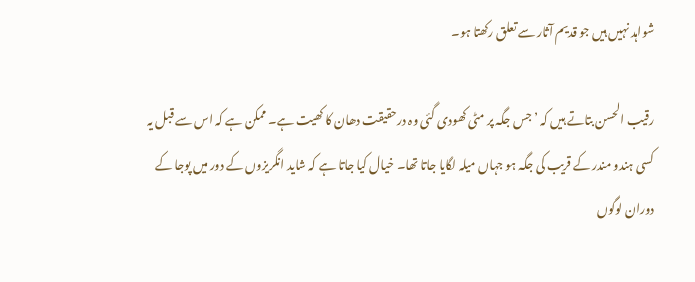شواہد نہیں ہیں جو قدیم آثار سے تعلق رکھتا ہو۔

رقیب الحسن بتاتے ہیں کہ ’جس جگہ پر مٹی کھودی گئی وہ درحقیقت دھان کا کھیت ہے۔ ممکن ہے کہ اس سے قبل یہ کسی ہندو مندر کے قریب کی جگہ ہو جہاں میلہ لگایا جاتا تھا۔ خیال کیا جاتا ہے کہ شاید انگریزوں کے دور میں پوجا کے دوران لوگوں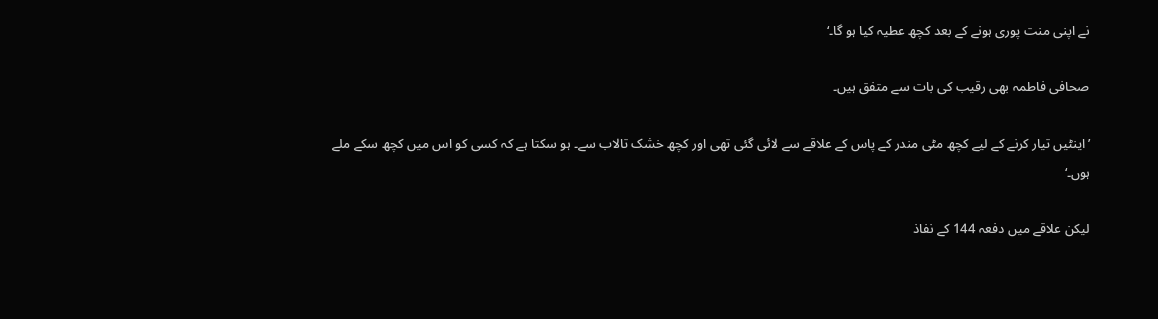نے اپنی منت پوری ہونے کے بعد کچھ عطیہ کیا ہو گا۔‘

صحافی فاطمہ بھی رقیب کی بات سے متفق ہیں۔

’اینٹیں تیار کرنے کے لیے کچھ مٹی مندر کے پاس کے علاقے سے لائی گئی تھی اور کچھ خشک تالاب سے۔ ہو سکتا ہے کہ کسی کو اس میں کچھ سکے ملے ہوں۔‘

لیکن علاقے میں دفعہ 144 کے نفاذ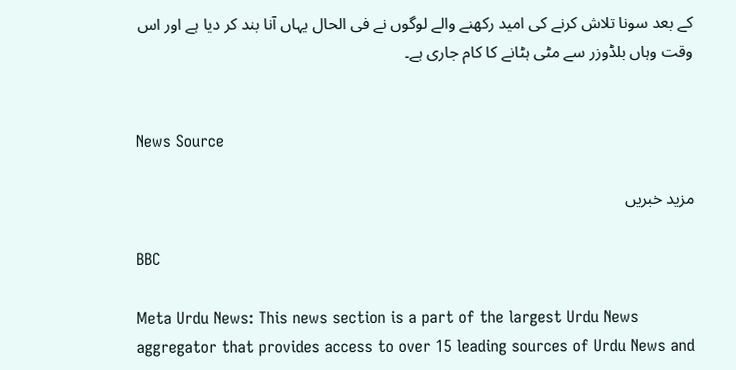کے بعد سونا تلاش کرنے کی امید رکھنے والے لوگوں نے فی الحال یہاں آنا بند کر دیا ہے اور اس وقت وہاں بلڈوزر سے مٹی ہٹانے کا کام جاری ہے۔


News Source

مزید خبریں

BBC

Meta Urdu News: This news section is a part of the largest Urdu News aggregator that provides access to over 15 leading sources of Urdu News and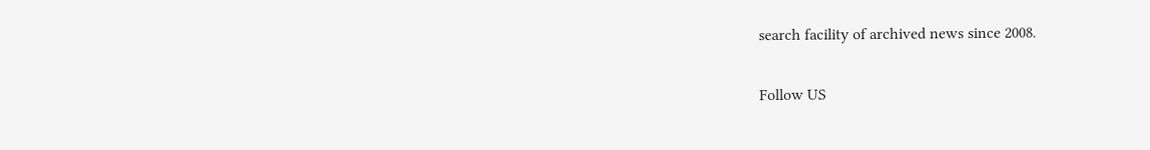search facility of archived news since 2008.

Follow US